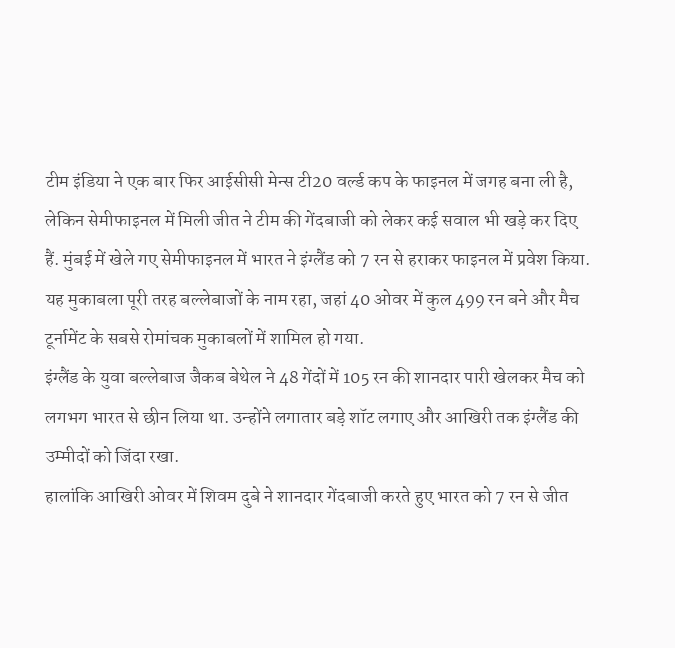टीम इंडिया ने एक बार फिर आईसीसी मेन्स टी20 वर्ल्ड कप के फाइनल में जगह बना ली है, लेकिन सेमीफाइनल में मिली जीत ने टीम की गेंदबाजी को लेकर कई सवाल भी खड़े कर दिए हैं. मुंबई में खेले गए सेमीफाइनल में भारत ने इंग्लैंड को 7 रन से हराकर फाइनल में प्रवेश किया. यह मुकाबला पूरी तरह बल्लेबाजों के नाम रहा, जहां 40 ओवर में कुल 499 रन बने और मैच टूर्नामेंट के सबसे रोमांचक मुकाबलों में शामिल हो गया.
इंग्लैंड के युवा बल्लेबाज जैकब बेथेल ने 48 गेंदों में 105 रन की शानदार पारी खेलकर मैच को लगभग भारत से छीन लिया था. उन्होंने लगातार बड़े शॉट लगाए और आखिरी तक इंग्लैंड की उम्मीदों को जिंदा रखा.
हालांकि आखिरी ओवर में शिवम दुबे ने शानदार गेंदबाजी करते हुए भारत को 7 रन से जीत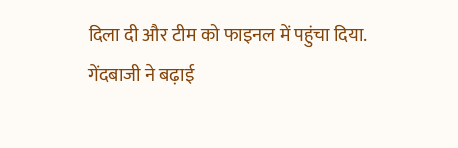दिला दी और टीम को फाइनल में पहुंचा दिया.
गेंदबाजी ने बढ़ाई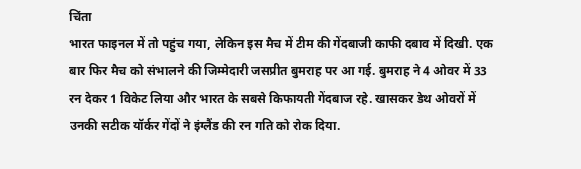चिंता
भारत फाइनल में तो पहुंच गया, लेकिन इस मैच में टीम की गेंदबाजी काफी दबाव में दिखी. एक बार फिर मैच को संभालने की जिम्मेदारी जसप्रीत बुमराह पर आ गई. बुमराह ने 4 ओवर में 33 रन देकर 1 विकेट लिया और भारत के सबसे किफायती गेंदबाज रहे. खासकर डेथ ओवरों में उनकी सटीक यॉर्कर गेंदों ने इंग्लैंड की रन गति को रोक दिया.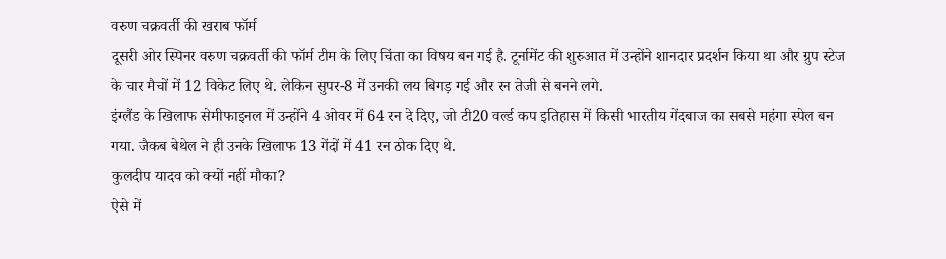वरुण चक्रवर्ती की खराब फॉर्म
दूसरी ओर स्पिनर वरुण चक्रवर्ती की फॉर्म टीम के लिए चिंता का विषय बन गई है. टूर्नामेंट की शुरुआत में उन्होंने शानदार प्रदर्शन किया था और ग्रुप स्टेज के चार मैचों में 12 विकेट लिए थे. लेकिन सुपर-8 में उनकी लय बिगड़ गई और रन तेजी से बनने लगे.
इंग्लैंड के खिलाफ सेमीफाइनल में उन्होंने 4 ओवर में 64 रन दे दिए, जो टी20 वर्ल्ड कप इतिहास में किसी भारतीय गेंदबाज का सबसे महंगा स्पेल बन गया. जैकब बेथेल ने ही उनके खिलाफ 13 गेंदों में 41 रन ठोक दिए थे.
कुलदीप यादव को क्यों नहीं मौका?
ऐसे में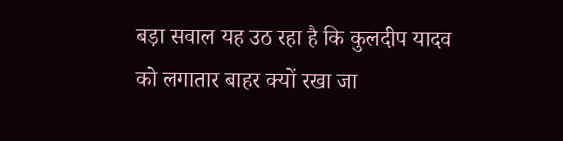बड़ा सवाल यह उठ रहा है कि कुलदीप यादव को लगातार बाहर क्यों रखा जा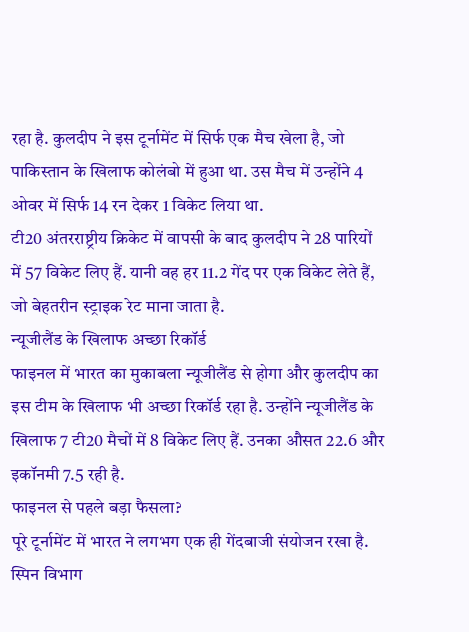रहा है. कुलदीप ने इस टूर्नामेंट में सिर्फ एक मैच खेला है, जो पाकिस्तान के खिलाफ कोलंबो में हुआ था. उस मैच में उन्होंने 4 ओवर में सिर्फ 14 रन देकर 1 विकेट लिया था.
टी20 अंतरराष्ट्रीय क्रिकेट में वापसी के बाद कुलदीप ने 28 पारियों में 57 विकेट लिए हैं. यानी वह हर 11.2 गेंद पर एक विकेट लेते हैं, जो बेहतरीन स्ट्राइक रेट माना जाता है.
न्यूजीलैंड के खिलाफ अच्छा रिकॉर्ड
फाइनल में भारत का मुकाबला न्यूजीलैंड से होगा और कुलदीप का इस टीम के खिलाफ भी अच्छा रिकॉर्ड रहा है. उन्होंने न्यूजीलैंड के खिलाफ 7 टी20 मैचों में 8 विकेट लिए हैं. उनका औसत 22.6 और इकॉनमी 7.5 रही है.
फाइनल से पहले बड़ा फैसला?
पूरे टूर्नामेंट में भारत ने लगभग एक ही गेंदबाजी संयोजन रखा है. स्पिन विभाग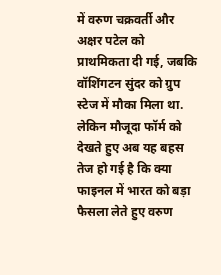में वरुण चक्रवर्ती और अक्षर पटेल को प्राथमिकता दी गई, जबकि वॉशिंगटन सुंदर को ग्रुप स्टेज में मौका मिला था. लेकिन मौजूदा फॉर्म को देखते हुए अब यह बहस तेज हो गई है कि क्या फाइनल में भारत को बड़ा फैसला लेते हुए वरुण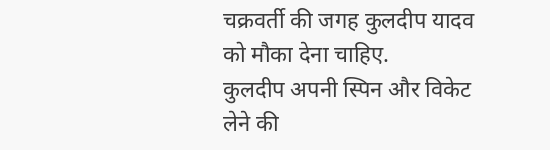चक्रवर्ती की जगह कुलदीप यादव को मौका देना चाहिए.
कुलदीप अपनी स्पिन और विकेट लेने की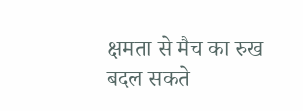क्षमता से मैच का रुख बदल सकते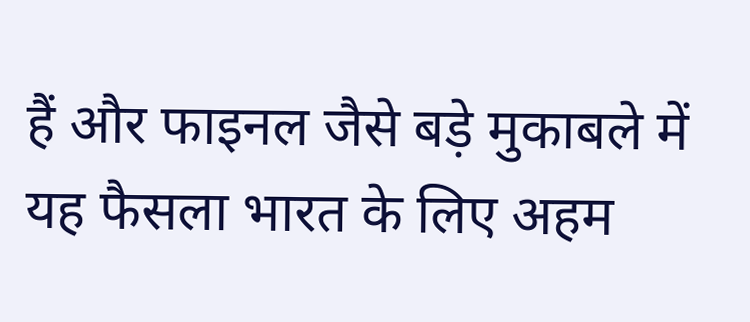हैं और फाइनल जैसे बड़े मुकाबले में यह फैसला भारत के लिए अहम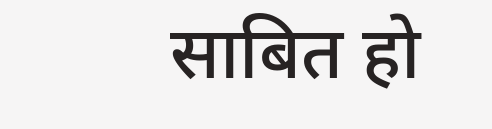साबित हो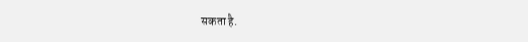सकता है.